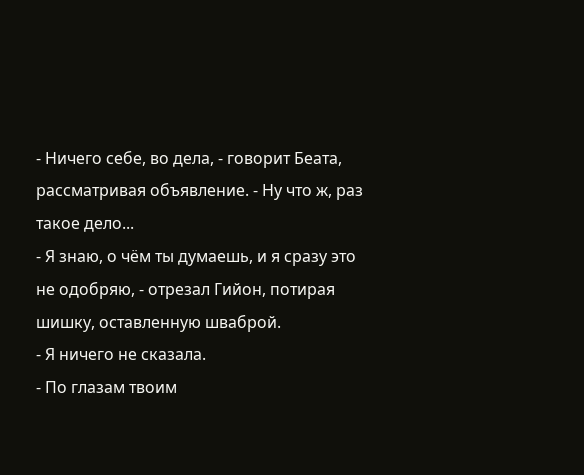- Ничего себе, во дела, - говорит Беата, рассматривая объявление. - Ну что ж, раз такое дело...
- Я знаю, о чём ты думаешь, и я сразу это не одобряю, - отрезал Гийон, потирая шишку, оставленную шваброй.
- Я ничего не сказала.
- По глазам твоим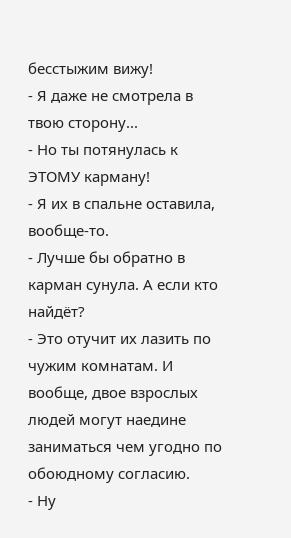бесстыжим вижу!
- Я даже не смотрела в твою сторону...
- Но ты потянулась к ЭТОМУ карману!
- Я их в спальне оставила, вообще-то.
- Лучше бы обратно в карман сунула. А если кто найдёт?
- Это отучит их лазить по чужим комнатам. И вообще, двое взрослых людей могут наедине заниматься чем угодно по обоюдному согласию.
- Ну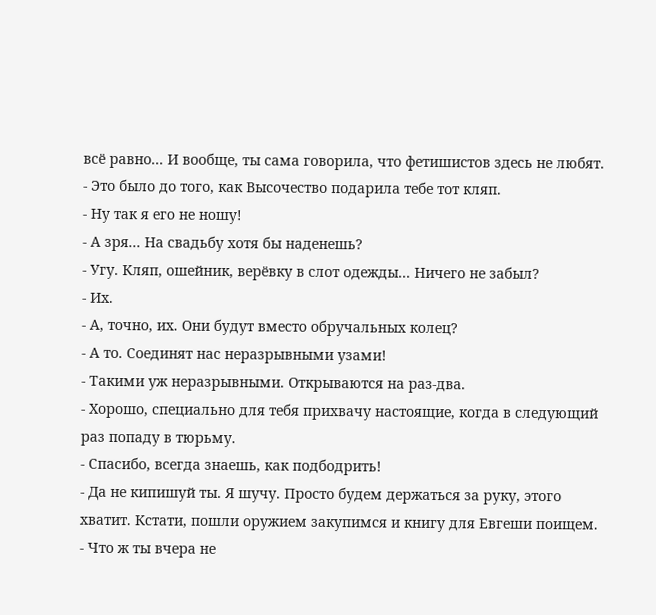всё равно... И вообще, ты сама говорила, что фетишистов здесь не любят.
- Это было до того, как Высочество подарила тебе тот кляп.
- Ну так я его не ношу!
- А зря... На свадьбу хотя бы наденешь?
- Угу. Кляп, ошейник, верёвку в слот одежды... Ничего не забыл?
- Их.
- А, точно, их. Они будут вместо обручальных колец?
- А то. Соединят нас неразрывными узами!
- Такими уж неразрывными. Открываются на раз-два.
- Хорошо, специально для тебя прихвачу настоящие, когда в следующий раз попаду в тюрьму.
- Спасибо, всегда знаешь, как подбодрить!
- Да не кипишуй ты. Я шучу. Просто будем держаться за руку, этого хватит. Кстати, пошли оружием закупимся и книгу для Евгеши поищем.
- Что ж ты вчера не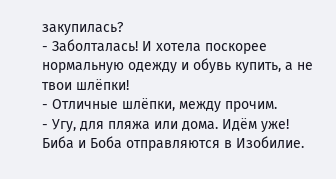закупилась?
- Заболталась! И хотела поскорее нормальную одежду и обувь купить, а не твои шлёпки!
- Отличные шлёпки, между прочим.
- Угу, для пляжа или дома. Идём уже!
Биба и Боба отправляются в Изобилие.